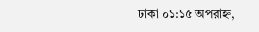ঢাকা ০১:১৫ অপরাহ্ন,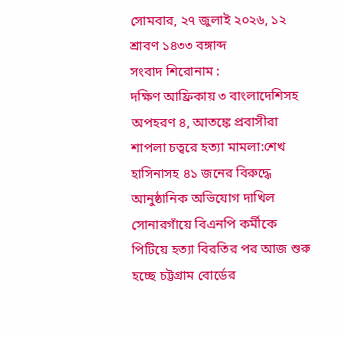সোমবার, ২৭ জুলাই ২০২৬, ১২ শ্রাবণ ১৪৩৩ বঙ্গাব্দ
সংবাদ শিরোনাম :
দক্ষিণ আফ্রিকায় ৩ বাংলাদেশিসহ অপহরণ ৪, আতঙ্কে প্রবাসীরা শাপলা চত্বরে হত্যা মামলা:শেখ হাসিনাসহ ৪১ জনের বিরুদ্ধে আনুষ্ঠানিক অভিযোগ দাখিল সোনারগাঁয়ে বিএনপি কর্মীকে পিটিয়ে হত্যা বিরতির পর আজ শুরু হচ্ছে চট্টগ্রাম বোর্ডের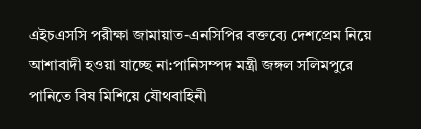এইচএসসি পরীক্ষা জামায়াত-এনসিপির বক্তব্যে দেশপ্রেম নিয়ে আশাবাদী হওয়া যাচ্ছে না:পানিসম্পদ মন্ত্রী জঙ্গল সলিমপুরে পানিতে বিষ মিশিয়ে যৌথবাহিনী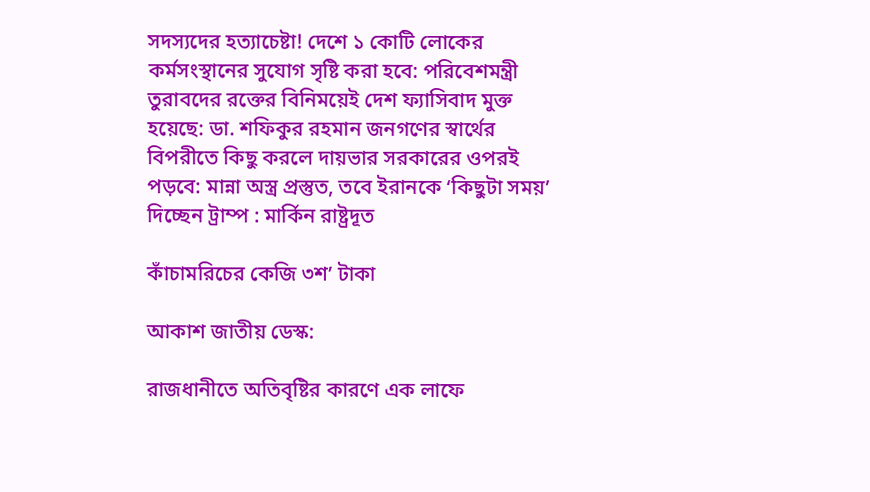সদস্যদের হত্যাচেষ্টা! দেশে ১ কোটি লোকের কর্মসংস্থানের সুযোগ সৃষ্টি করা হবে: পরিবেশমন্ত্রী তুরাবদের রক্তের বিনিময়েই দেশ ফ্যাসিবাদ মুক্ত হয়েছে: ডা. শফিকুর রহমান জনগণের স্বার্থের বিপরীতে কিছু করলে দায়ভার সরকারের ওপরই পড়বে: মান্না অস্ত্র প্রস্তুত, তবে ইরানকে ‘কিছুটা সময়’ দিচ্ছেন ট্রাম্প : মার্কিন রাষ্ট্রদূত

কাঁচামরিচের কেজি ৩শ’ টাকা

আকাশ জাতীয় ডেস্ক:

রাজধানীতে অতিবৃষ্টির কারণে এক লাফে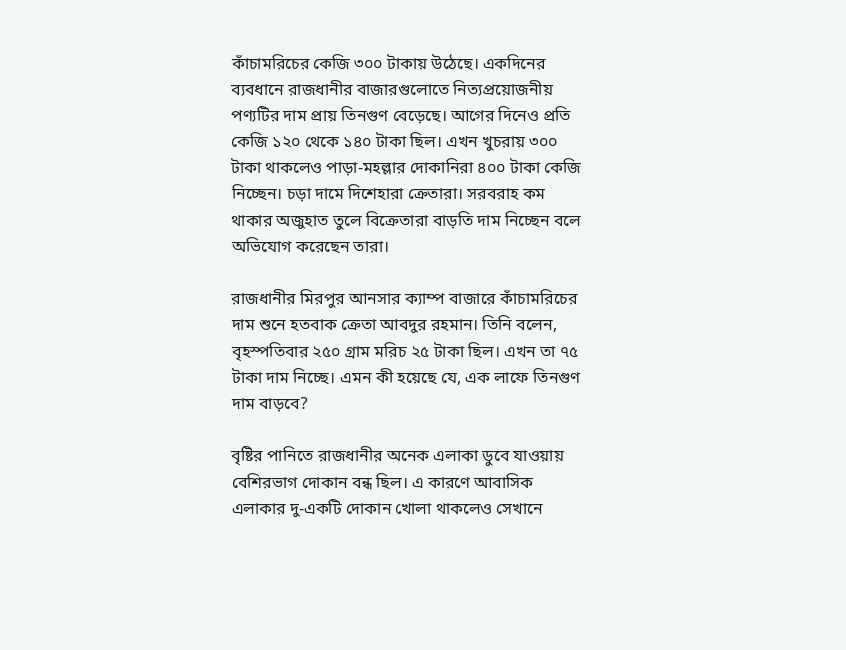কাঁচামরিচের কেজি ৩০০ টাকায় উঠেছে। একদিনের ব্যবধানে রাজধানীর বাজারগুলোতে নিত্যপ্রয়োজনীয় পণ্যটির দাম প্রায় তিনগুণ বেড়েছে। আগের দিনেও প্রতি কেজি ১২০ থেকে ১৪০ টাকা ছিল। এখন খুচরায় ৩০০ টাকা থাকলেও পাড়া-মহল্লার দোকানিরা ৪০০ টাকা কেজি নিচ্ছেন। চড়া দামে দিশেহারা ক্রেতারা। সরবরাহ কম থাকার অজুহাত তুলে বিক্রেতারা বাড়তি দাম নিচ্ছেন বলে অভিযোগ করেছেন তারা।

রাজধানীর মিরপুর আনসার ক্যাম্প বাজারে কাঁচামরিচের দাম শুনে হতবাক ক্রেতা আবদুর রহমান। তিনি বলেন, বৃহস্পতিবার ২৫০ গ্রাম মরিচ ২৫ টাকা ছিল। এখন তা ৭৫ টাকা দাম নিচ্ছে। এমন কী হয়েছে যে, এক লাফে তিনগুণ দাম বাড়বে?

বৃষ্টির পানিতে রাজধানীর অনেক এলাকা ডুবে যাওয়ায় বেশিরভাগ দোকান বন্ধ ছিল। এ কারণে আবাসিক এলাকার দু-একটি দোকান খোলা থাকলেও সেখানে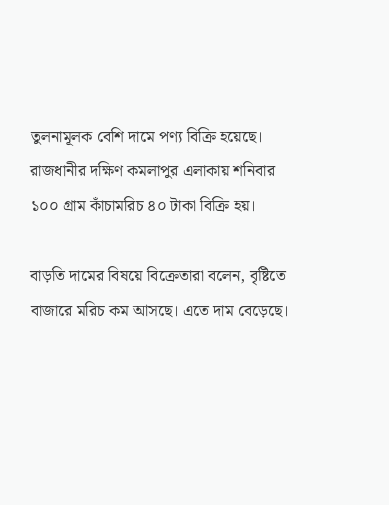তুলনামূলক বেশি দামে পণ্য বিক্রি হয়েছে। রাজধানীর দক্ষিণ কমলাপুর এলাকায় শনিবার ১০০ গ্রাম কাঁচামরিচ ৪০ টাকা বিক্রি হয়।

বাড়তি দামের বিষয়ে বিক্রেতারা বলেন, বৃষ্টিতে বাজারে মরিচ কম আসছে। এতে দাম বেড়েছে।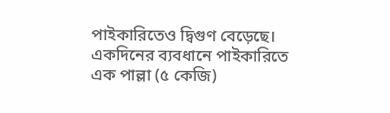পাইকারিতেও দ্বিগুণ বেড়েছে। একদিনের ব্যবধানে পাইকারিতে এক পাল্লা (৫ কেজি)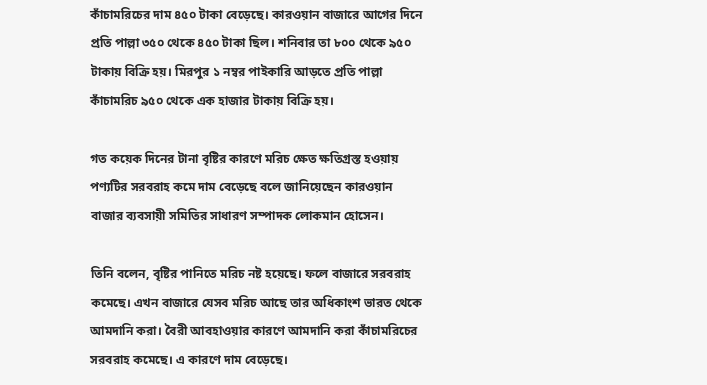কাঁচামরিচের দাম ৪৫০ টাকা বেড়েছে। কারওয়ান বাজারে আগের দিনে প্রতি পাল্লা ৩৫০ থেকে ৪৫০ টাকা ছিল। শনিবার তা ৮০০ থেকে ৯৫০ টাকায় বিক্রি হয়। মিরপুর ১ নম্বর পাইকারি আড়তে প্রতি পাল্লা কাঁচামরিচ ৯৫০ থেকে এক হাজার টাকায় বিক্রি হয়।

গত কয়েক দিনের টানা বৃষ্টির কারণে মরিচ ক্ষেত ক্ষতিগ্রস্ত হওয়ায় পণ্যটির সরবরাহ কমে দাম বেড়েছে বলে জানিয়েছেন কারওয়ান বাজার ব্যবসায়ী সমিতির সাধারণ সম্পাদক লোকমান হোসেন।

তিনি বলেন, বৃষ্টির পানিতে মরিচ নষ্ট হয়েছে। ফলে বাজারে সরবরাহ কমেছে। এখন বাজারে যেসব মরিচ আছে তার অধিকাংশ ভারত থেকে আমদানি করা। বৈরী আবহাওয়ার কারণে আমদানি করা কাঁচামরিচের সরবরাহ কমেছে। এ কারণে দাম বেড়েছে।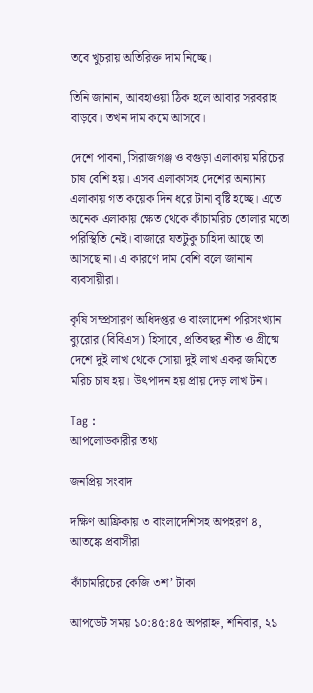তবে খুচরায় অতিরিক্ত দাম নিচ্ছে।

তিনি জানান, আবহাওয়া ঠিক হলে আবার সরবরাহ বাড়বে। তখন দাম কমে আসবে।

দেশে পাবনা, সিরাজগঞ্জ ও বগুড়া এলাকায় মরিচের চাষ বেশি হয়। এসব এলাকাসহ দেশের অন্যান্য এলাকায় গত কয়েক দিন ধরে টানা বৃষ্টি হচ্ছে। এতে অনেক এলাকায় ক্ষেত থেকে কাঁচামরিচ তোলার মতো পরিস্থিতি নেই। বাজারে যতটুকু চাহিদা আছে তা আসছে না। এ কারণে দাম বেশি বলে জানান ব্যবসায়ীরা।

কৃষি সম্প্রসারণ অধিদপ্তর ও বাংলাদেশ পরিসংখ্যান ব্যুরোর (বিবিএস) হিসাবে, প্রতিবছর শীত ও গ্রীষ্মে দেশে দুই লাখ থেকে সোয়া দুই লাখ একর জমিতে মরিচ চাষ হয়। উৎপাদন হয় প্রায় দেড় লাখ টন।

Tag :
আপলোডকারীর তথ্য

জনপ্রিয় সংবাদ

দক্ষিণ আফ্রিকায় ৩ বাংলাদেশিসহ অপহরণ ৪, আতঙ্কে প্রবাসীরা

কাঁচামরিচের কেজি ৩শ’ টাকা

আপডেট সময় ১০:৪৫:৪৫ অপরাহ্ন, শনিবার, ২১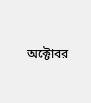অক্টোবর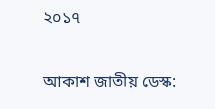২০১৭

আকাশ জাতীয় ডেস্ক: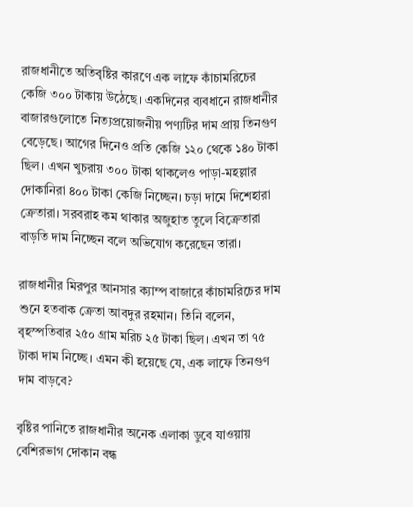রাজধানীতে অতিবৃষ্টির কারণে এক লাফে কাঁচামরিচের কেজি ৩০০ টাকায় উঠেছে। একদিনের ব্যবধানে রাজধানীর বাজারগুলোতে নিত্যপ্রয়োজনীয় পণ্যটির দাম প্রায় তিনগুণ বেড়েছে। আগের দিনেও প্রতি কেজি ১২০ থেকে ১৪০ টাকা ছিল। এখন খুচরায় ৩০০ টাকা থাকলেও পাড়া-মহল্লার দোকানিরা ৪০০ টাকা কেজি নিচ্ছেন। চড়া দামে দিশেহারা ক্রেতারা। সরবরাহ কম থাকার অজুহাত তুলে বিক্রেতারা বাড়তি দাম নিচ্ছেন বলে অভিযোগ করেছেন তারা।

রাজধানীর মিরপুর আনসার ক্যাম্প বাজারে কাঁচামরিচের দাম শুনে হতবাক ক্রেতা আবদুর রহমান। তিনি বলেন, বৃহস্পতিবার ২৫০ গ্রাম মরিচ ২৫ টাকা ছিল। এখন তা ৭৫ টাকা দাম নিচ্ছে। এমন কী হয়েছে যে, এক লাফে তিনগুণ দাম বাড়বে?

বৃষ্টির পানিতে রাজধানীর অনেক এলাকা ডুবে যাওয়ায় বেশিরভাগ দোকান বন্ধ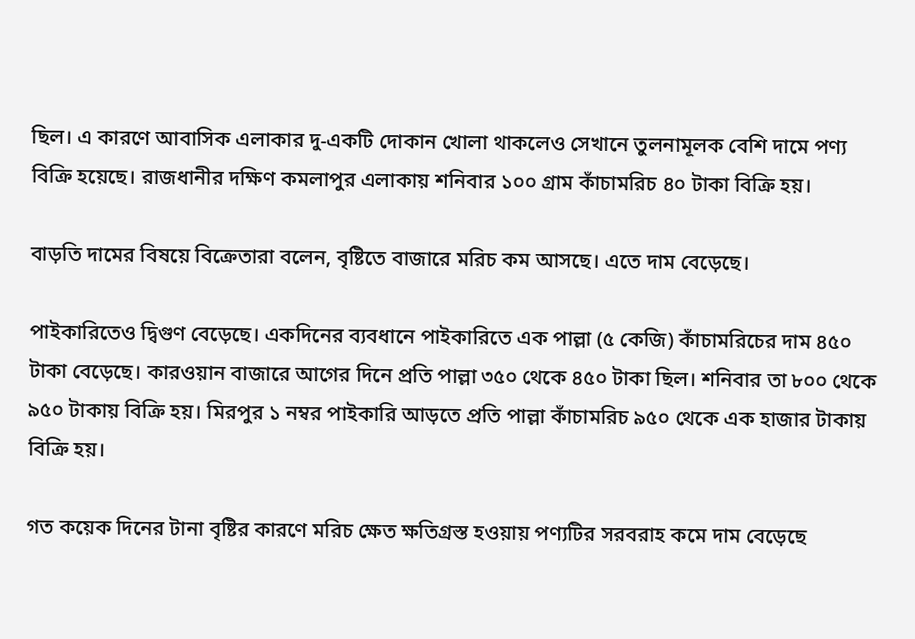ছিল। এ কারণে আবাসিক এলাকার দু-একটি দোকান খোলা থাকলেও সেখানে তুলনামূলক বেশি দামে পণ্য বিক্রি হয়েছে। রাজধানীর দক্ষিণ কমলাপুর এলাকায় শনিবার ১০০ গ্রাম কাঁচামরিচ ৪০ টাকা বিক্রি হয়।

বাড়তি দামের বিষয়ে বিক্রেতারা বলেন, বৃষ্টিতে বাজারে মরিচ কম আসছে। এতে দাম বেড়েছে।

পাইকারিতেও দ্বিগুণ বেড়েছে। একদিনের ব্যবধানে পাইকারিতে এক পাল্লা (৫ কেজি) কাঁচামরিচের দাম ৪৫০ টাকা বেড়েছে। কারওয়ান বাজারে আগের দিনে প্রতি পাল্লা ৩৫০ থেকে ৪৫০ টাকা ছিল। শনিবার তা ৮০০ থেকে ৯৫০ টাকায় বিক্রি হয়। মিরপুর ১ নম্বর পাইকারি আড়তে প্রতি পাল্লা কাঁচামরিচ ৯৫০ থেকে এক হাজার টাকায় বিক্রি হয়।

গত কয়েক দিনের টানা বৃষ্টির কারণে মরিচ ক্ষেত ক্ষতিগ্রস্ত হওয়ায় পণ্যটির সরবরাহ কমে দাম বেড়েছে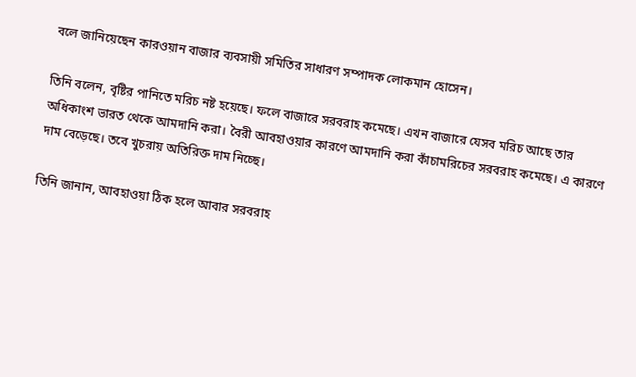বলে জানিয়েছেন কারওয়ান বাজার ব্যবসায়ী সমিতির সাধারণ সম্পাদক লোকমান হোসেন।

তিনি বলেন, বৃষ্টির পানিতে মরিচ নষ্ট হয়েছে। ফলে বাজারে সরবরাহ কমেছে। এখন বাজারে যেসব মরিচ আছে তার অধিকাংশ ভারত থেকে আমদানি করা। বৈরী আবহাওয়ার কারণে আমদানি করা কাঁচামরিচের সরবরাহ কমেছে। এ কারণে দাম বেড়েছে। তবে খুচরায় অতিরিক্ত দাম নিচ্ছে।

তিনি জানান, আবহাওয়া ঠিক হলে আবার সরবরাহ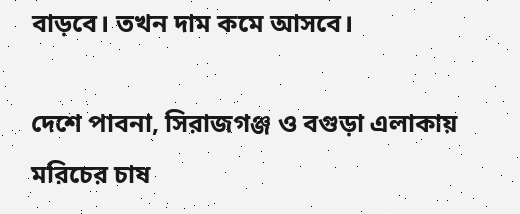বাড়বে। তখন দাম কমে আসবে।

দেশে পাবনা, সিরাজগঞ্জ ও বগুড়া এলাকায় মরিচের চাষ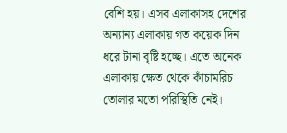বেশি হয়। এসব এলাকাসহ দেশের অন্যান্য এলাকায় গত কয়েক দিন ধরে টানা বৃষ্টি হচ্ছে। এতে অনেক এলাকায় ক্ষেত থেকে কাঁচামরিচ তোলার মতো পরিস্থিতি নেই।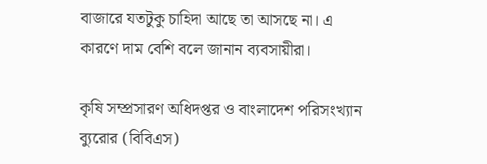বাজারে যতটুকু চাহিদা আছে তা আসছে না। এ কারণে দাম বেশি বলে জানান ব্যবসায়ীরা।

কৃষি সম্প্রসারণ অধিদপ্তর ও বাংলাদেশ পরিসংখ্যান ব্যুরোর (বিবিএস)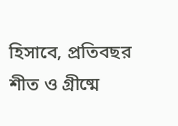হিসাবে, প্রতিবছর শীত ও গ্রীষ্মে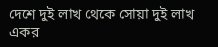দেশে দুই লাখ থেকে সোয়া দুই লাখ একর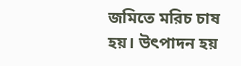জমিতে মরিচ চাষ হয়। উৎপাদন হয়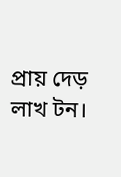প্রায় দেড় লাখ টন।